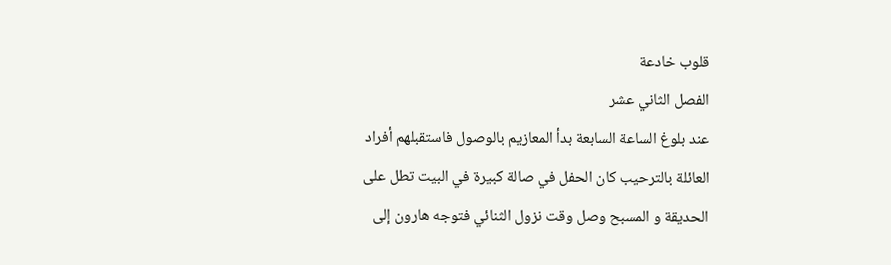قلوب خادعة
الفصل الثاني عشر
عند بلوغ الساعة السابعة بدأ المعازيم بالوصول فاستقبلهم أفراد العائلة بالترحيب كان الحفل في صالة كبيرة في البيت تطل على الحديقة و المسبح وصل وقت نزول الثنائي فتوجه هارون إلى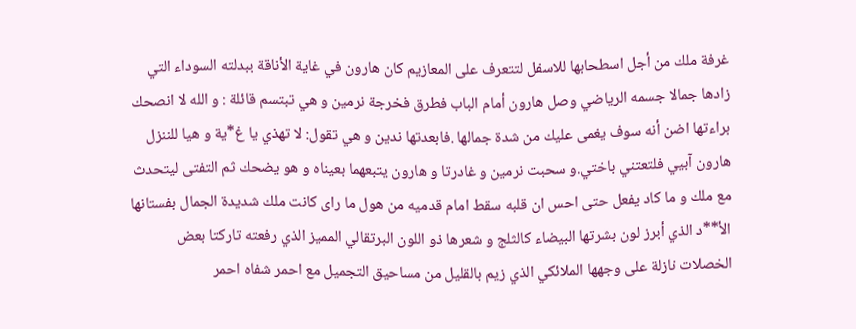غرفة ملك من أجل اسطحابها للاسفل لتتعرف على المعازيم كان هارون في غاية الأناقة ببدلته السوداء التي زادها جمالا جسمه الرياضي وصل هارون أمام الباب فطرق فخرجة نرمين و هي تبتسم قائلة : و الله لا انصحك براءتها اضن أنه سوف يغمى عليك من شدة جمالها .فابعدتها ندين و هي تقول: لا تهذي يا غ*ية و هيا للننزل هارون آبيي فلتعتني باختي.و سحبت نرمين و غادرتا و هارون يتبعهما بعيناه و هو يضحك ثم التفتى ليتحدث مع ملك و ما كاد يفعل حتى احس ان قلبه سقط امام قدميه من هول ما راى كانت ملك شديدة الجمال بفستانها الأ**د الذي أبرز لون بشرتها البيضاء كالثلج و شعرها ذو اللون البرتقالي المميز الذي رفعته تاركتا بعض الخصلات نازلة على وجهها الملائكي الذي زيم بالقليل من مساحيق التجميل مع احمر شفاه احمر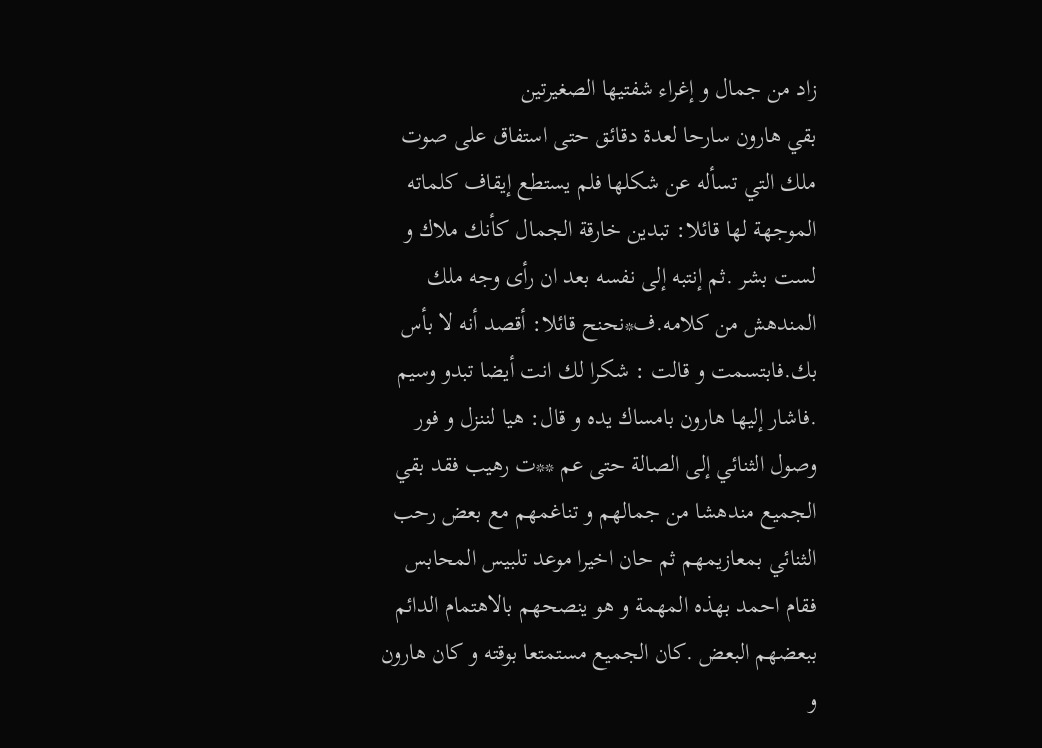زاد من جمال و إغراء شفتيها الصغيرتين
بقي هارون سارحا لعدة دقائق حتى استفاق على صوت ملك التي تسأله عن شكلها فلم يستطع إيقاف كلماته الموجهة لها قائلا: تبدين خارقة الجمال كأنك ملاك و لست بشر .ثم إنتبه إلى نفسه بعد ان رأى وجه ملك المندهش من كلامه.ف*نحنح قائلا: أقصد أنه لا بأس بك.فابتسمت و قالت : شكرا لك انت أيضا تبدو وسيم .فاشار إليها هارون بامساك يده و قال: هيا لننزل و فور وصول الثنائي إلى الصالة حتى عم **ت رهيب فقد بقي الجميع مندهشا من جمالهم و تناغمهم مع بعض رحب الثنائي بمعازيمهم ثم حان اخيرا موعد تلبيس المحابس فقام احمد بهذه المهمة و هو ينصحهم بالاهتمام الدائم ببعضهم البعض .كان الجميع مستمتعا بوقته و كان هارون و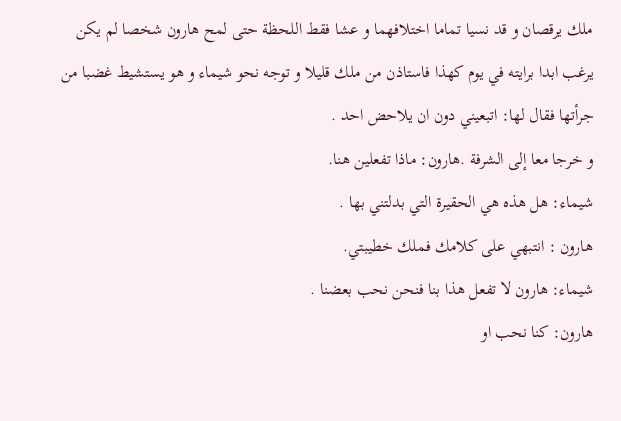ملك يرقصان و قد نسيا تماما اختلافهما و عشا فقط اللحظة حتى لمح هارون شخصا لم يكن يرغب ابدا برايته في يوم كهذا فاستاذن من ملك قليلا و توجه نحو شيماء و هو يستشيط غضبا من جرأتها فقال لها: اتبعيني دون ان يلاحض احد .
و خرجا معا إلى الشرفة .هارون: ماذا تفعلين هنا.
شيماء: هل هذه هي الحقيرة التي بدلتني بها .
هارون : انتبهي على كلامك فملك خطيبتي.
شيماء: هارون لا تفعل هذا بنا فنحن نحب بعضنا .
هارون: كنا نحب او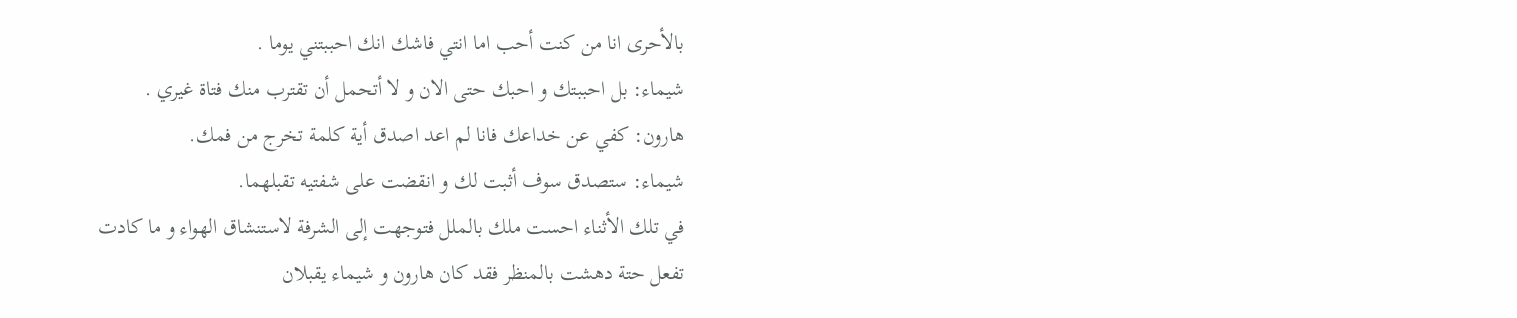بالأحرى انا من كنت أحب اما انتي فاشك انك احببتني يوما .
شيماء: بل احببتك و احبك حتى الان و لا أتحمل أن تقترب منك فتاة غيري .
هارون: كفي عن خداعك فانا لم اعد اصدق أية كلمة تخرج من فمك.
شيماء: ستصدق سوف أثبت لك و انقضت على شفتيه تقبلهما.
في تلك الأثناء احست ملك بالملل فتوجهت إلى الشرفة لاستنشاق الهواء و ما كادت تفعل حتة دهشت بالمنظر فقد كان هارون و شيماء يقبلان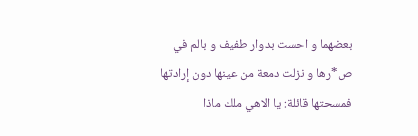بعضهما و احست بدوار طفيف و بالم في ص*رها و نزلت دمعة من عينها دون إرادتها فمسحتها قائلة: يا الاهي ملك ماذا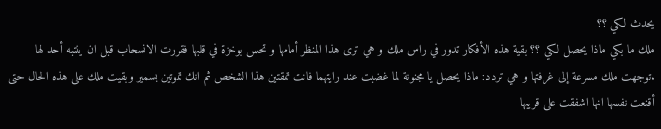يحدث لكي ؟؟
ملك ما بكي ماذا يحصل لكي ؟؟ بقية هذه الأفكار تدور في راس ملك و هي ترى هذا المنظر أمامها و تحس بوخزة في قلبها فقررت الانسحاب قبل ان ينتبه أحد لها
.توجهت ملك مسرعة إلى غرفتها و هي تردد: ماذا يحصل يا مجنونة لما غضبت عند رايتهما فانت تمقتين هذا الشخص ثم انك تموتين بسمير وبقيت ملك على هذه الحال حتى أقنعت نفسها انها اشفقت على قريبها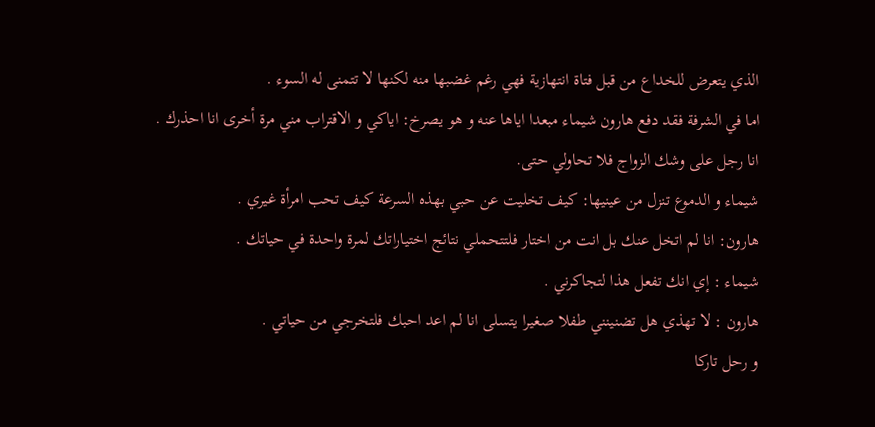الذي يتعرض للخداع من قبل فتاة انتهازية فهي رغم غضبها منه لكنها لا تتمنى له السوء .
اما في الشرفة فقد دفع هارون شيماء مبعدا اياها عنه و هو يصرخ: اياكي و الاقتراب مني مرة أخرى انا احذرك .
انا رجل على وشك الزواج فلا تحاولي حتى.
شيماء و الدموع تنزل من عينيها: كيف تخليت عن حبي بهذه السرعة كيف تحب امرأة غيري .
هارون: انا لم اتخل عنك بل انت من اختار فلتتحملي نتائج اختياراتك لمرة واحدة في حياتك .
شيماء : إي انك تفعل هذا لتجاكرني .
هارون : لا تهذي هل تضنينني طفلا صغيرا يتسلى انا لم اعد احبك فلتخرجي من حياتي .
و رحل تاركا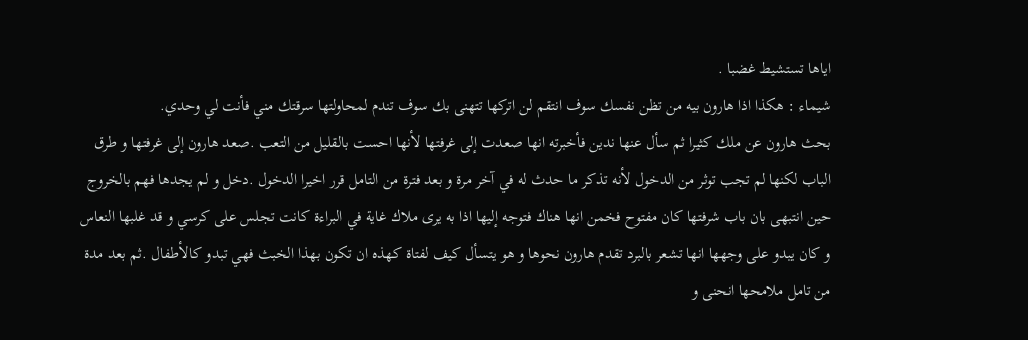اياها تستشيط غضبا .
شيماء : هكذا اذا هارون بيه من تظن نفسك سوف انتقم لن اتركها تتهنى بك سوف تندم لمحاولتها سرقتك مني فأنت لي وحدي.
بحث هارون عن ملك كثيرا ثم سأل عنها ندين فأخبرته انها صعدت إلى غرفتها لأنها احست بالقليل من التعب .صعد هارون إلى غرفتها و طرق الباب لكنها لم تجب توثر من الدخول لأنه تذكر ما حدث له في آخر مرة و بعد فترة من التامل قرر اخيرا الدخول .دخل و لم يجدها فهم بالخروج حين انتبهى بان باب شرفتها كان مفتوح فخمن انها هناك فتوجه إليها اذا به يرى ملاك غاية في البراءة كانت تجلس على كرسي و قد غلبها النعاس و كان يبدو على وجهها انها تشعر بالبرد تقدم هارون نحوها و هو يتسأل كيف لفتاة كهذه ان تكون بهذا الخبث فهي تبدو كالأطفال .ثم بعد مدة من تامل ملامحها انحنى و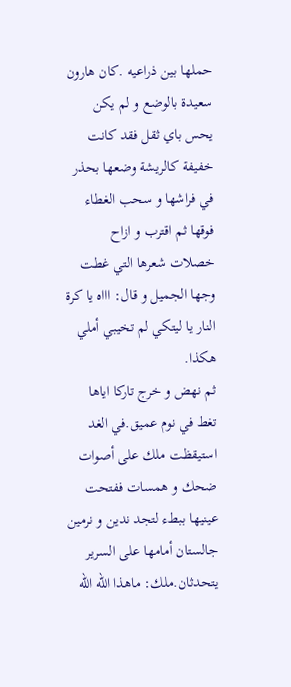حملها بين ذراعيه .كان هارون سعيدة بالوضع و لم يكن يحس باي ثقل فقد كانت خفيفة كالريشة وضعها بحذر في فراشها و سحب الغطاء فوقها ثم اقترب و ازاح خصلات شعرها التي غطت وجها الجميل و قال: اااه يا كرة النار يا ليتكي لم تخيبي أملي هكذا.
ثم نهض و خرج تاركا اياها تغط في نوم عميق.في الغد استيقظت ملك على أصوات ضحك و همسات ففتحت عينيها ببطء لتجد ندين و نرمين جالستان أمامها على السرير يتحدثان.ملك: ماهذا الله الله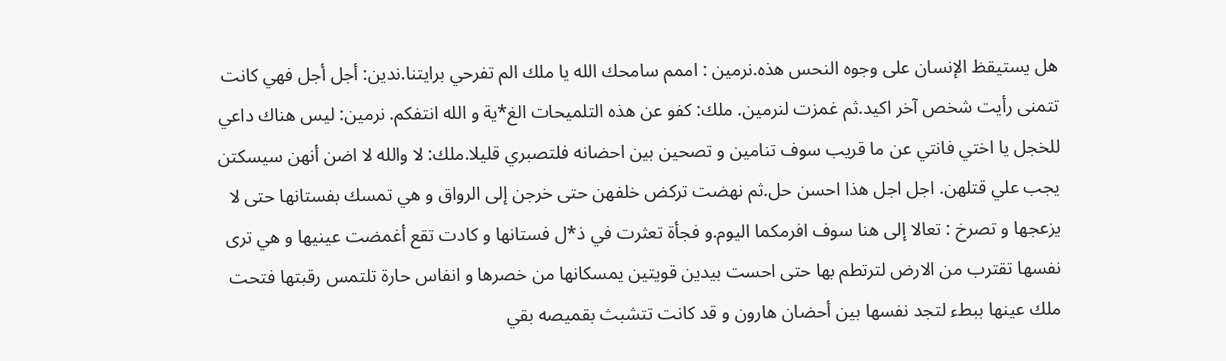هل يستيقظ الإنسان على وجوه النحس هذه.نرمين : اممم سامحك الله يا ملك الم تفرحي برايتنا.ندين: أجل أجل فهي كانت تتمنى رأيت شخص آخر اكيد.ثم غمزت لنرمين. ملك: كفو عن هذه التلميحات الغ*ية و الله انتفكم. نرمين: ليس هناك داعي للخجل يا اختي فانتي عن ما قريب سوف تنامين و تصحين بين احضانه فلتصبري قليلا.ملك: لا والله لا اضن أنهن سيسكتن يجب علي قتلهن. اجل اجل هذا احسن حل.ثم نهضت تركض خلفهن حتى خرجن إلى الرواق و هي تمسك بفستانها حتى لا يزعجها و تصرخ : تعالا إلى هنا سوف افرمكما اليوم.و فجأة تعثرت في ذ*ل فستانها و كادت تقع أغمضت عينيها و هي ترى نفسها تقترب من الارض لترتطم بها حتى احست بيدين قويتين يمسكانها من خصرها و انفاس حارة تلتمس رقبتها فتحت ملك عينها ببطء لتجد نفسها بين أحضان هارون و قد كانت تتشبث بقميصه بقي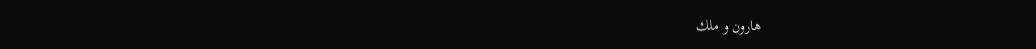هارون و ملك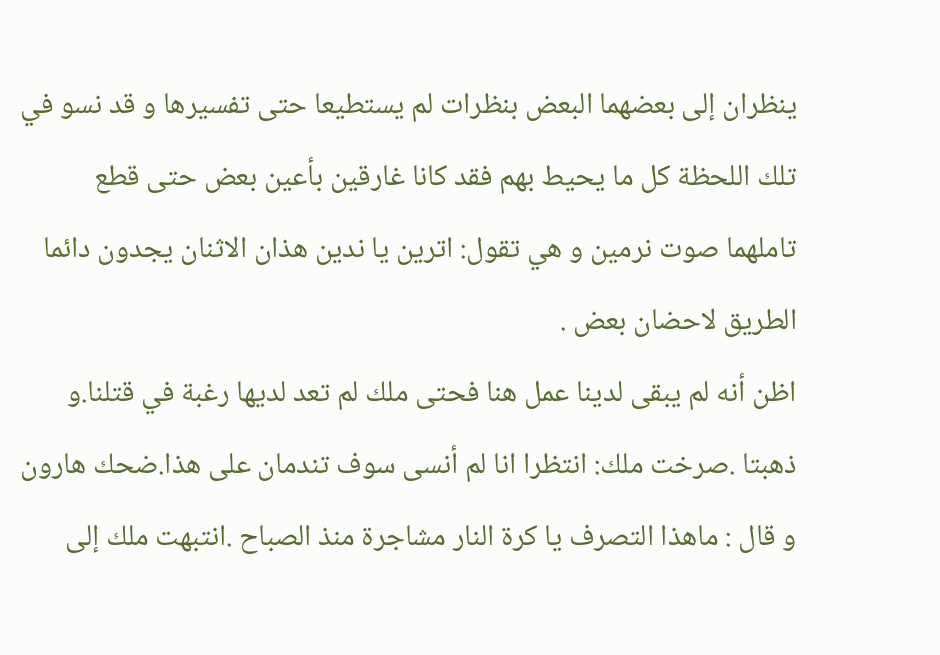ينظران إلى بعضهما البعض بنظرات لم يستطيعا حتى تفسيرها و قد نسو في تلك اللحظة كل ما يحيط بهم فقد كانا غارقين بأعين بعض حتى قطع تاملهما صوت نرمين و هي تقول: اترين يا ندين هذان الاثنان يجدون دائما الطريق لاحضان بعض .
اظن أنه لم يبقى لدينا عمل هنا فحتى ملك لم تعد لديها رغبة في قتلنا.و ذهبتا .صرخت ملك: انتظرا انا لم أنسى سوف تندمان على هذا.ضحك هارون و قال : ماهذا التصرف يا كرة النار مشاجرة منذ الصباح .انتبهت ملك إلى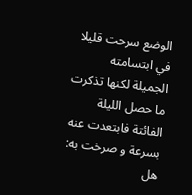الوضع سرحت قليلا في ابتسامته الجميلة لكنها تذكرت ما حصل الليلة الفائتة فابتعدت عنه بسرعة و صرخت به: هل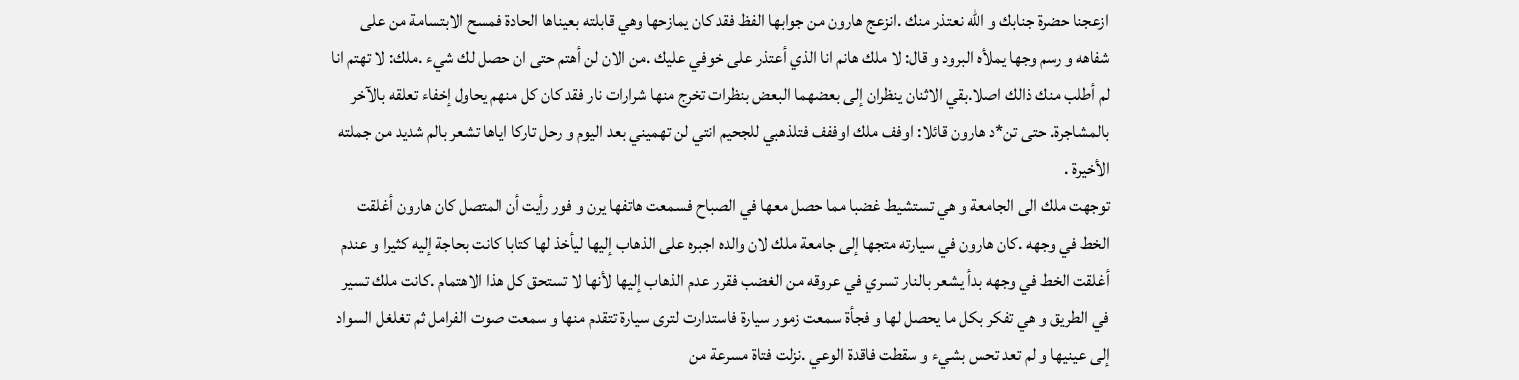ازعجنا حضرة جنابك و الله نعتذر منك .انزعج هارون من جوابها الفظ فقد كان يمازحها وهي قابلته بعيناها الحادة فمسح الابتسامة من على شفاهه و رسم وجها يملأه البرود و قال: لا ملك هانم انا الذي أعتذر على خوفي عليك .من الان لن أهتم حتى ان حصل لك شيء .ملك: لا تهتم انا لم أطلب منك ذالك اصلا.بقي الاثنان ينظران إلى بعضهما البعض بنظرات تخرج منها شرارات نار فقد كان كل منهم يحاول إخفاء تعلقه بالآخر بالمشاجرة. حتى تن*د هارون قائلا: اوفف ملك اوففف فتلذهبي للجحيم انتي لن تهميني بعد اليوم و رحل تاركا اياها تشعر بالم شديد من جملته الأخيرة .
توجهت ملك الى الجامعة و هي تستشيط غضبا مما حصل معها في الصباح فسمعت هاتفها يرن و فور رأيت أن المتصل كان هارون أغلقت الخط في وجهه .كان هارون في سيارته متجها إلى جامعة ملك لان والده اجبره على الذهاب إليها ليأخذ لها كتابا كانت بحاجة إليه كثيرا و عندم أغلقت الخط في وجهه بدأ يشعر بالنار تسري في عروقه من الغضب فقرر عدم الذهاب إليها لأنها لا تستحق كل هذا الاهتمام .كانت ملك تسير في الطريق و هي تفكر بكل ما يحصل لها و فجأة سمعت زمور سيارة فاستدارت لترى سيارة تتقدم منها و سمعت صوت الفرامل ثم تغلغل السواد إلى عينيها و لم تعد تحس بشيء و سقطت فاقدة الوعي .نزلت فتاة مسرعة من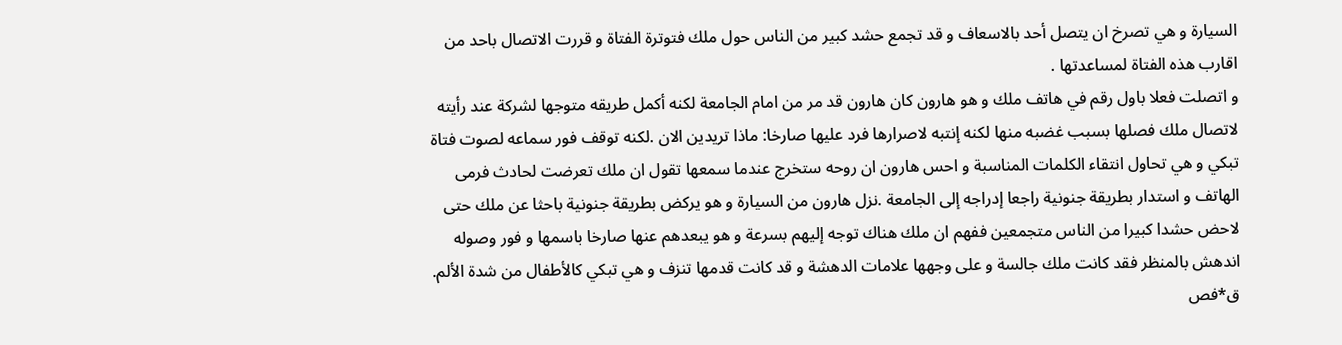السيارة و هي تصرخ ان يتصل أحد بالاسعاف و قد تجمع حشد كبير من الناس حول ملك فتوترة الفتاة و قررت الاتصال باحد من اقارب هذه الفتاة لمساعدتها .
و اتصلت فعلا باول رقم في هاتف ملك و هو هارون كان هارون قد مر من امام الجامعة لكنه أكمل طريقه متوجها لشركة عند رأيته لاتصال ملك فصلها بسبب غضبه منها لكنه إنتبه لاصرارها فرد عليها صارخا: ماذا تريدين الان .لكنه توقف فور سماعه لصوت فتاة تبكي و هي تحاول انتقاء الكلمات المناسبة و احس هارون ان روحه ستخرج عندما سمعها تقول ان ملك تعرضت لحادث فرمى الهاتف و استدار بطريقة جنونية راجعا إدراجه إلى الجامعة .نزل هارون من السيارة و هو يركض بطريقة جنونية باحثا عن ملك حتى لاحض حشدا كبيرا من الناس متجمعين ففهم ان ملك هناك توجه إليهم بسرعة و هو يبعدهم عنها صارخا باسمها و فور وصوله اندهش بالمنظر فقد كانت ملك جالسة و على وجهها علامات الدهشة و قد كانت قدمها تنزف و هي تبكي كالأطفال من شدة الألم.
ق*فص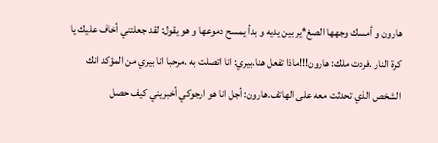هارون و أمسك وجهها الصغ*ير بين يديه و بدأ يمسح دموعها و هو يقول: لقد جعلتني أخاف عليك يا كرة النار .فردت ملك: هارون!!!ماذا تفعل هنا.بيري: انا اتصلت به .مرحبا انا بيري من المؤكد انك الشخص الذي تحدثت معه على الهاتف.هارون: أجل انا هو ارجوكي أخبريني كيف حصل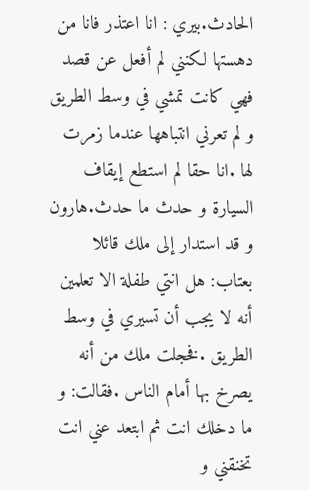الحادث.بيري : انا اعتذر فانا من دهستها لكنني لم أفعل عن قصد فهي كانت تمشي في وسط الطريق و لم تعرني انتباهها عندما زمرت لها .انا حقا لم استطع إيقاف السيارة و حدث ما حدث.هارون و قد استدار إلى ملك قائلا بعتاب: هل انتي طفلة الا تعلمين أنه لا يجب أن تسيري في وسط الطريق .فخجلت ملك من أنه يصرخ بها أمام الناس .فقالت: و ما دخلك انت ثم ابتعد عني انت تخنقني و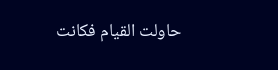حاولت القيام فكانت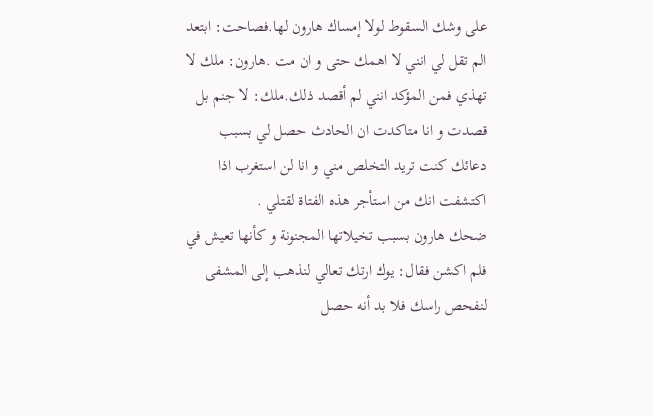على وشك السقوط لولا إمساك هارون لها.فصاحت: ابتعد الم تقل لي انني لا اهمك حتى و ان مت .هارون: ملك لا تهذي فمن المؤكد انني لم أقصد ذلك.ملك: لا جنم بل قصدت و انا متاكدت ان الحادث حصل لي بسبب دعائك كنت تريد التخلص مني و انا لن استغرب اذا اكتشفت انك من استأجر هذه الفتاة لقتلي .
ضحك هارون بسبب تخيلاتها المجنونة و كأنها تعيش في فلم اكشن فقال: يوك ارتك تعالي لنذهب إلى المشفى لنفحص راسك فلا بد أنه حصل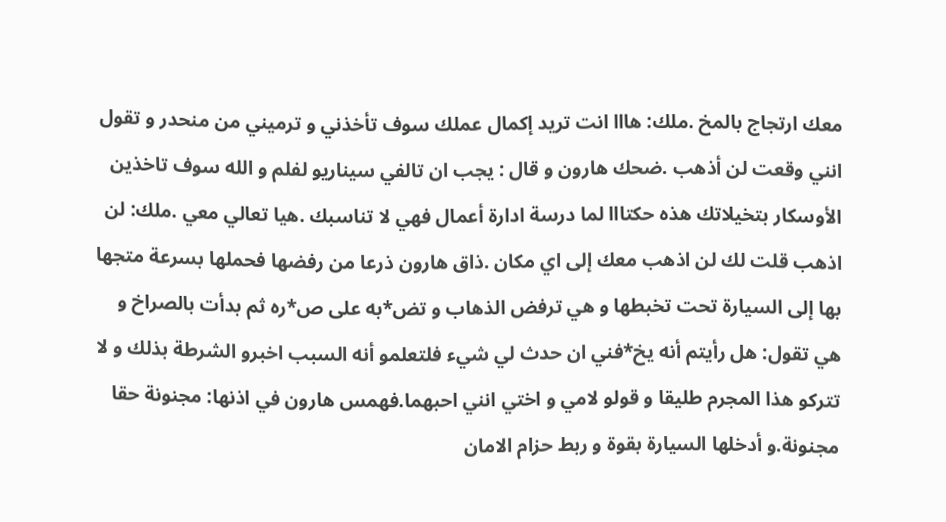معك ارتجاج بالمخ .ملك: هااا انت تريد إكمال عملك سوف تأخذني و ترميني من منحدر و تقول انني وقعت لن أذهب .ضحك هارون و قال : يجب ان تالفي سيناريو لفلم و الله سوف تاخذين الأوسكار بتخيلاتك هذه حكتااا لما درسة ادارة أعمال فهي لا تناسبك .هيا تعالي معي .ملك: لن اذهب قلت لك لن اذهب معك إلى اي مكان .ذاق هارون ذرعا من رفضها فحملها بسرعة متجها بها إلى السيارة تحت تخبطها و هي ترفض الذهاب و تض*به على ص*ره ثم بدأت بالصراخ و هي تقول: هل رأيتم أنه يخ*فني ان حدث لي شيء فلتعلمو أنه السبب اخبرو الشرطة بذلك و لا تتركو هذا المجرم طليقا و قولو لامي و اختي انني احبهما.فهمس هارون في اذنها: مجنونة حقا مجنونة.و أدخلها السيارة بقوة و ربط حزام الامان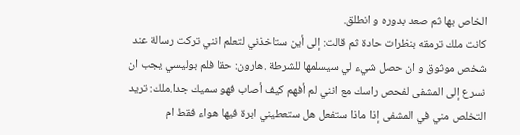الخاص بها ثم صعد بدوره و انطلق.
كانت ملك ترمقه بنظرات حادة ثم قالت: إلى أين ستاخذني لتعلم انني تركت رسالة عند شخص موثوق و ان حصل شيء لي سيسلمها للشرطة .هارون: حقا فلم بوليسي يجب ان نسرع إلى المشفى لفحص راسك مع انني لم أفهم كيف أصاب فهو سميك جدا.ملك: تريد التخلص مني في المشفى إذا ماذا ستفعل هل ستعطيني ابرة فيها هواء فقط ام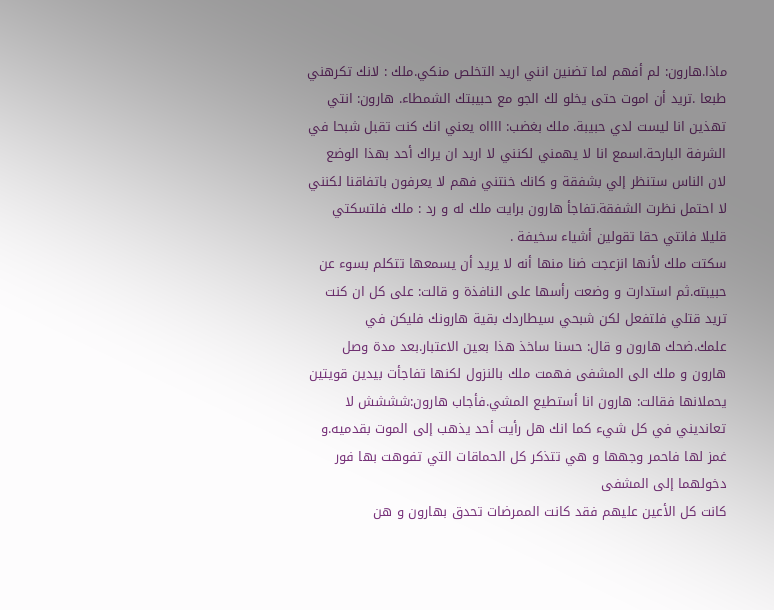ماذا.هارون: لم أفهم لما تضنين انني اريد التخلص منكي.ملك : لانك تكرهني طبعا .تريد أن اموت حتى يخلو لك الجو مع حبيبتك الشمطاء. هارون: انتي تهذين انا ليست لدي حبيبة. ملك بغضب: ااااه يعني انك كنت تقبل شبحا في الشرفة البارحة.اسمع انا لا يهمني لكنني لا اريد ان يراك أحد بهذا الوضع لان الناس ستنظر إلي بشفقة و كانك خنتني فهم لا يعرفون باتفاقنا لكنني لا احتمل نظرت الشفقة.تفاجأ هارون برايت ملك له و رد : ملك فلتسكتي قليلا فانتي حقا تقولين أشياء سخيفة .
سكتت ملك لأنها انزعجت ضنا منها أنه لا يريد أن يسمعها تتكلم بسوء عن حبيبته.ثم استدارت و وضعت رأسها على النافذة و قالت: على كل ان كنت تريد قتلي فلتفعل لكن شبحي سيطاردك بقية هارونك فليكن في علمك.ضحك هارون و قال: حسنا ساخذ هذا بعين الاعتبار.بعد مدة وصل هارون و ملك الى المشفى فهمت ملك بالنزول لكنها تفاجأت بيدين قويتين يحملانها فقالت: هارون انا أستطيع المشي.فأجاب هارون:شششش لا تعانديني في كل شيء كما انك هل رأيت أحد يذهب إلى الموت بقدميه.و غمز لها فاحمر وجهها و هي تتذكر كل الحماقات التي تفوهت بها فور دخولهما إلى المشفى
كانت كل الأعين عليهم فقد كانت الممرضات تحدق بهارون و هن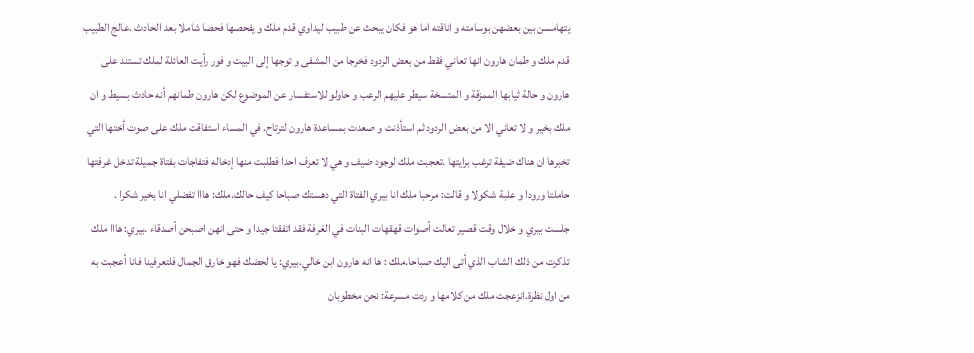يتهامسن بين بعضهن بوسامته و اناقته اما هو فكان يبحث عن طبيب ليداوي قدم ملك و يفحصها فحصا شاملا بعد الحادث .عالج الطبيب قدم ملك و طمان هارون انها تعاني فقط من بعض الردود فخرجا من المشفى و توجها إلى البيت و فور رأيت العائلة لملك تستند على هارون و حالة ثيابها الممزقة و المتسخة سيطر عليهم الرعب و حاولو للاستفسار عن الموضوع لكن هارون طمانهم أنه حادث بسيط و ان ملك بخير و لا تعاني الا من بعض الردود ثم استأذنت و صعدت بمساعدة هارون لترتاح. في المساء استفاقت ملك على صوت أختها التي تخبرها ان هناك ضيفة ترغب برايتها .تعجبت ملك لوجود ضيف و هي لا تعرف احدا فطلبت منها إدخاله فتفاجات بفتاة جميلة تدخل غرفتها حاملتا ورودا و علبة شكولا و قالت: مرحبا ملك انا بيري الفتاة التي دهستك صباحا كيف حالك.ملك: هااا تفضلي انا بخير شكرا .
جلست بيري و خلال وقت قصير تعالت أصوات قهقهات البنات في الغرفة فقد اتفقتا جيدا و حتى انهن اصبحن أصدقاء .بيري: هااا ملك تذكرت من ذلك الشاب الذي أتى اليك صباحا.ملك : ها انه هارون ابن خالي.بيري: يا لحضك فهو خارق الجمال فلتعرفينا فانا أعجبت به من اول نظرة.انزعجت ملك من كلامها و ردت مسرعة: نحن مخطوبان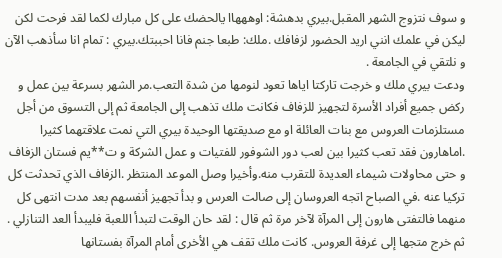و سوف نتزوج الشهر المقبل.بيري بدهشة: اوهههاا يالحضك على كل مبارك لكما لقد فرحت لكن ليكن في علمك انني اريد الحضور لزفافك .ملك: طبعا جنم فانا احببتك.بيري : تمام انا سأذهب الآن و نلتقي في الجامعة .
ودعت بيري ملك و خرجت تاركتا اياها تعود لنومها من شدة التعب.مر الشهر بسرعة بين عمل و ركض جميع أفراد الأسرة لتجهيز للزفاف فكانت ملك تذهب إلى الجامعة ثم إلى التسوق من أجل مستلزمات العروس مع بنات العائلة او مع صديقتها الوحيدة بيري التي نمت علاقتهما كثيرا .اماهارون فقد تعب كثيرا بين لعب دور الشوفور للفتيات و عمل الشركة و ت**يم فستان الزفاف و حتى محاولات شيماء العديدة للتقرب منه.وأخيرا وصل الموعد المنتظر .الزفاف الذي تحدثت كل تركيا عنه .في الصباح اتجه العروسان إلى صالت العرس و بدأ تجهيز أنفسهم بعد مدت انتهى كل منهما فالتفتى هارون إلى المرآة لآخر مرة ثم قال : لقد حان الوقت لتبدأ اللعبة فليبدأ العد التنازلي .
ثم خرج متجها إلى غرفة العروس. كانت ملك تقف هي الأخرى أمام المرآة بفستانها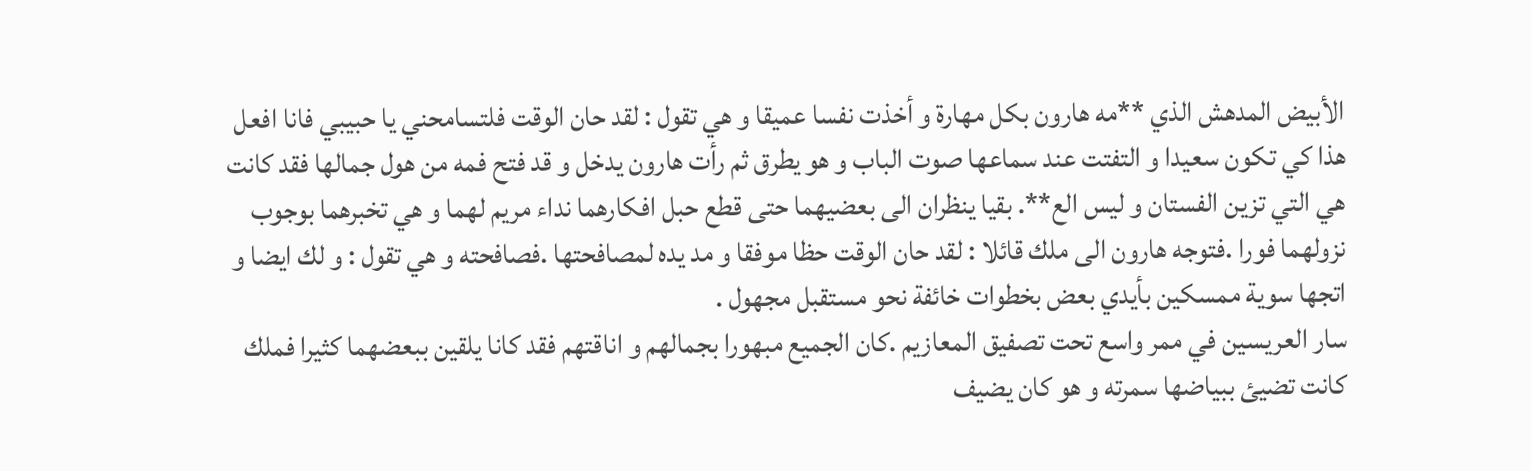الأبيض المدهش الذي **مه هارون بكل مهارة و أخذت نفسا عميقا و هي تقول : لقد حان الوقت فلتسامحني يا حبيبي فانا افعل هذا كي تكون سعيدا و التفتت عند سماعها صوت الباب و هو يطرق ثم رأت هارون يدخل و قد فتح فمه من هول جمالها فقد كانت هي التي تزين الفستان و ليس الع**. بقيا ينظران الى بعضيهما حتى قطع حبل افكارهما نداء مريم لهما و هي تخبرهما بوجوب نزولهما فورا .فتوجه هارون الى ملك قائلا : لقد حان الوقت حظا موفقا و مد يده لمصافحتها .فصافحته و هي تقول : و لك ايضا و اتجها سوية ممسكين بأيدي بعض بخطوات خائفة نحو مستقبل مجهول .
سار العريسين في ممر واسع تحت تصفيق المعازيم .كان الجميع مبهورا بجمالهم و اناقتهم فقد كانا يلقين ببعضهما كثيرا فملك كانت تضيئ ببياضها سمرته و هو كان يضيف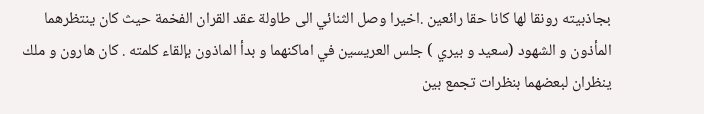بجاذبيته رونقا لها كانا حقا رائعين .اخيرا وصل الثنائي الى طاولة عقد القران الفخمة حيث كان ينتظرهما المأذون و الشهود (سعيد و بيري ) جلس العريسين في اماكنهما و بدأ الماذون بإلقاء كلمته . كان هارون و ملك ينظران لبعضهما بنظرات تجمع بين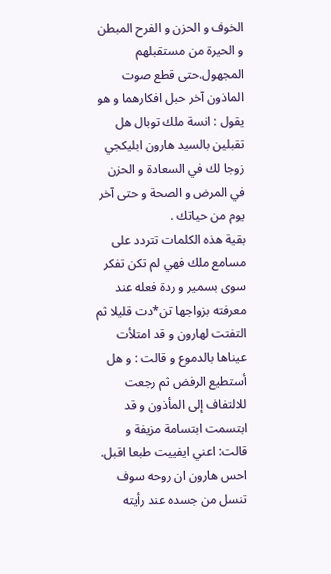الخوف و الحزن و الفرح المبطن و الحيرة من مستقبلهم المجهول.حتى قطع صوت الماذون آخر حبل افكارهما و هو يقول : انسة ملك توبال هل تقبلين بالسيد هارون ابليكجي زوجا لك في السعادة و الحزن في المرض و الصحة و حتى آخر يوم من حياتك .
بقية هذه الكلمات تتردد على مسامع ملك فهي لم تكن تفكر سوى بسمير و ردة فعله عند معرفته بزواجها تن*دت قليلا ثم التفتت لهارون و قد امتلأت عيناها بالدموع و قالت : و هل أستطيع الرفض ثم رجعت للالتفاف إلى المأذون و قد ابتسمت ابتسامة مزيفة و قالت: اعني ايفييت طبعا اقبل. احس هارون ان روحه سوف تنسل من جسده عند رأيته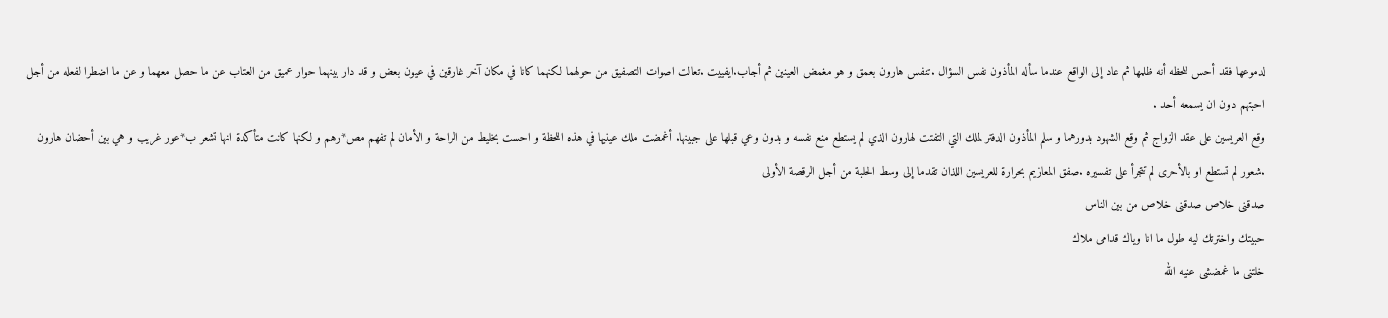لدموعها فقد أحس للحظه أنه ظلمها ثم عاد إلى الواقع عندما سأله المأذون نفس السؤال .تنفس هارون بعمق و هو مغمض العينين ثم أجاب.ايفييت .تعالت اصوات التصفيق من حولهما لكنهما كانا في مكان آخر غارقين في عيون بعض و قد دار بينهما حوار عميق من العتاب عن ما حصل معهما و عن ما اضطرا لفعله من أجل احبتهم دون ان يسمعه أحد .
وقع العريسين على عقد الزواج ثم وقع الشهود بدورهما و سلم المأذون الدفتر لملك التي التفتت لهارون الذي لم يستطع منع نفسه و بدون وعي قبلها على جبينها. أغمضت ملك عينيها في هذه اللحظة و احست بخليط من الراحة و الأمان لم تفهم مص*رهم و لكنها كانت متأكدة انها تشعر ب*عور غريب و هي بين أحضان هارون .شعور لم تستطع او بالأحرى لم تتجرأ على تفسيره .صفق المعازيم بحرارة للعريسين اللذان تقدما إلى وسط الحلبة من أجل الرقصة الأولى
صدقنى خلاص صدقنى خلاص من بين الناس
حبيتك واخترتك ليه طول ما انا وياك قدامى ملاك
خلتنى ما غمضشى عنيه الله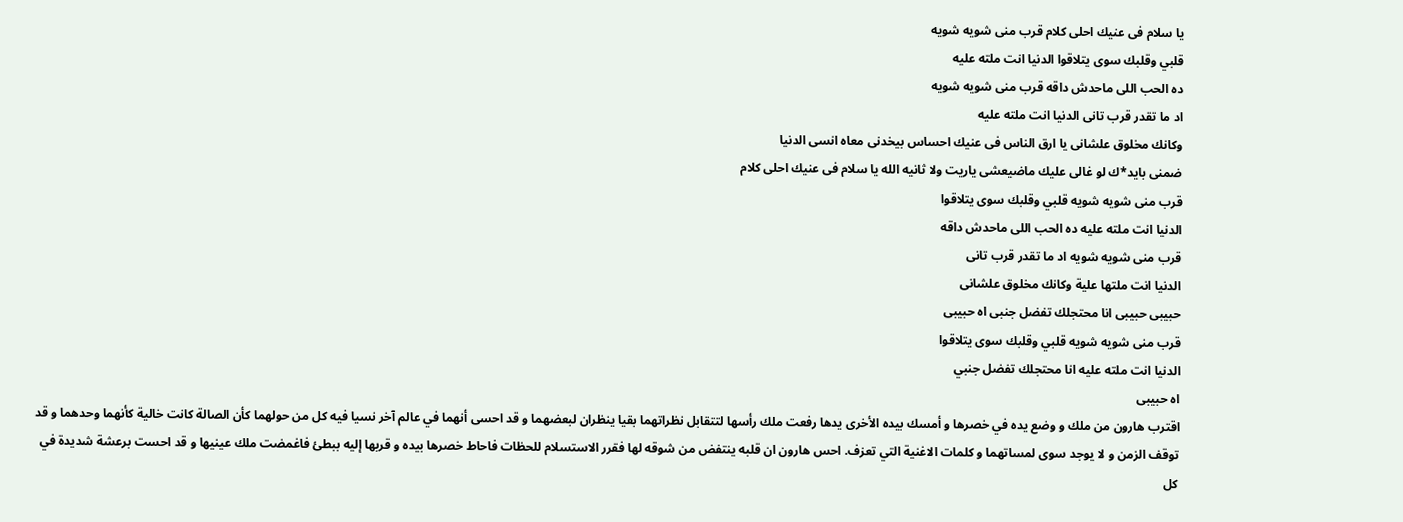يا سلام فى عنيك احلى كلام قرب منى شويه شويه
قلبي وقلبك سوى يتلاقوا الدنيا انت ملته عليه
ده الحب اللى ماحدش داقه قرب منى شويه شويه
اد ما تقدر قرب تانى الدنيا انت ملته عليه
وكانك مخلوق علشانى يا ارق الناس فى عنيك احساس بيخدنى معاه انسى الدنيا
ضمنى بايد*ك لو غالى عليك ماضيعشى ياريت ولا ثانيه الله يا سلام فى عنيك احلى كلام
قرب منى شويه شويه قلبي وقلبك سوى يتلاقوا
الدنيا انت ملته عليه ده الحب اللى ماحدش داقه
قرب منى شويه شويه اد ما تقدر قرب تانى
الدنيا انت ملتها علية وكانك مخلوق علشانى
حبيبى حبيبى انا محتجلك تفضل جنبى اه حبيبى
قرب منى شويه شويه قلبي وقلبك سوى يتلاقوا
الدنيا انت ملته عليه انا محتجلك تفضل جنبي
اه حبيبى
اقترب هارون من ملك و وضع يده في خصرها و أمسك بيده الأخرى يدها رفعت ملك رأسها لتتقابل نظراتهما بقيا ينظران لبعضهما و قد احسى أنهما في عالم آخر نسيا فيه كل من حولهما كأن الصالة كانت خالية كأنهما وحدهما و قد توقف الزمن و لا يوجد سوى لمساتهما و كلمات الاغنية التي تعزف. احس هارون ان قلبه ينتفض من شوقه لها فقرر الاستسلام للحظات فاحاط خصرها بيده و قربها إليه ببطئ فاغمضت ملك عينيها و قد احست برعشة شديدة في كل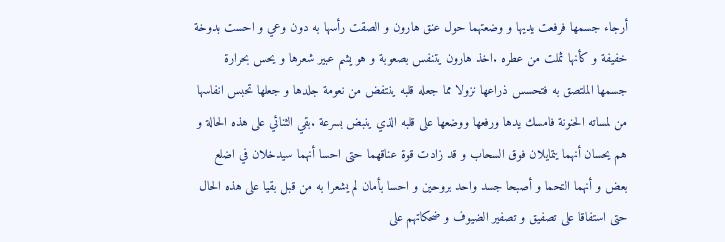أرجاء جسمها فرفعت يديها و وضعتهما حول عنق هارون و الصقت رأسها به دون وعي و احست بدوخة خفيفة و كأنها ثملت من عطره .اخذ هارون يتنفس بصعوبة و هو يشم عبير شعرها و يحس بحرارة جسمها الملتصق به فتحسس ذراعها نزولا مما جعله قلبه ينتفض من نعومة جلدها و جعلها تحبس انفاسها من لمساته الحنونة فامسك يدها ورفعها ووضعها على قلبه الذي ينبض بسرعة .بقي الثنائي على هذه الحالة و هم يحسان أنهما يتمايلان فوق السحاب و قد زادت قوة عناقهما حتى احسا أنهما سيدخلان في اضلع بعض و أنهما التحما و أصبحا جسد واحد بروحين و احسا بأمان لم يشعرا به من قبل بقيا على هذه الحال حتى استفاقا على تصفيق و تصفير الضيوف و ضحكاتهم على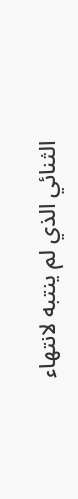الثنائي الذي لم ينتبه لانتهاء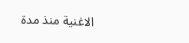الاغنية منذ مدة